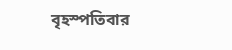বৃহস্পতিবার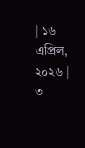| ১৬ এপ্রিল, ২০২৬ | ৩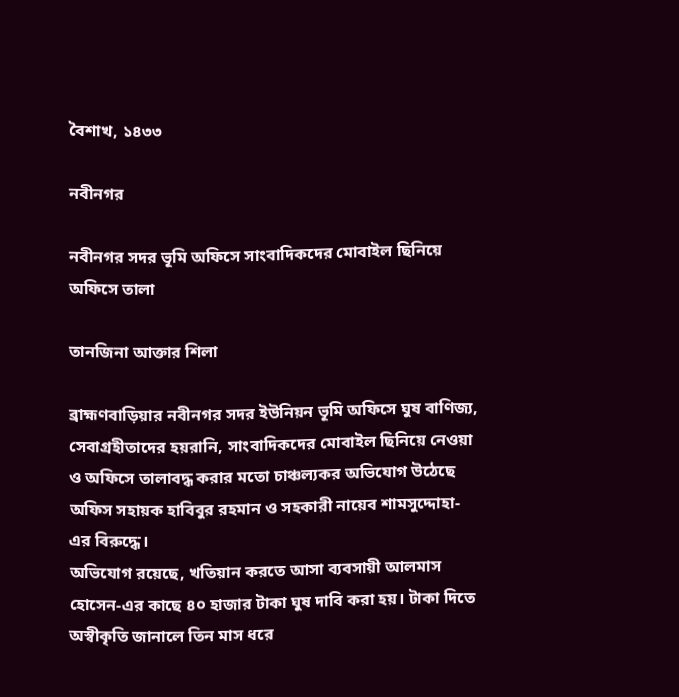বৈশাখ, ১৪৩৩

নবীনগর

নবীনগর সদর ভূমি অফিসে সাংবাদিকদের মোবাইল ছিনিয়ে অফিসে তালা

তানজিনা আক্তার শিলা

ব্রাহ্মণবাড়িয়ার নবীনগর সদর ইউনিয়ন ভূমি অফিসে ঘুষ বাণিজ্য, সেবাগ্রহীতাদের হয়রানি, সাংবাদিকদের মোবাইল ছিনিয়ে নেওয়া ও অফিসে তালাবদ্ধ করার মতো চাঞ্চল্যকর অভিযোগ উঠেছে অফিস সহায়ক হাবিবুর রহমান ও সহকারী নায়েব শামসুদ্দোহা-এর বিরুদ্ধে।
অভিযোগ রয়েছে, খতিয়ান করতে আসা ব্যবসায়ী আলমাস হোসেন-এর কাছে ৪০ হাজার টাকা ঘুষ দাবি করা হয়। টাকা দিতে অস্বীকৃতি জানালে তিন মাস ধরে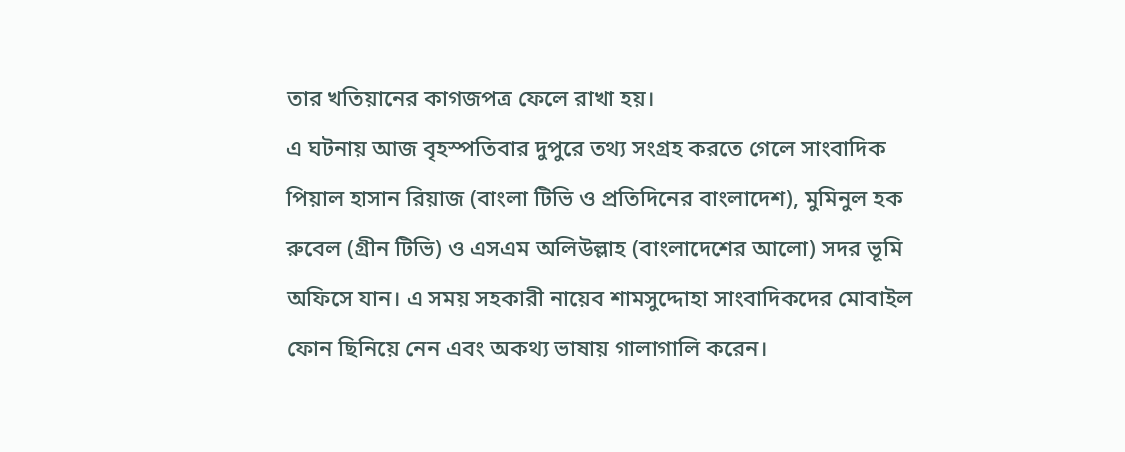তার খতিয়ানের কাগজপত্র ফেলে রাখা হয়।
এ ঘটনায় আজ বৃহস্পতিবার দুপুরে তথ্য সংগ্রহ করতে গেলে সাংবাদিক পিয়াল হাসান রিয়াজ (বাংলা টিভি ও প্রতিদিনের বাংলাদেশ), মুমিনুল হক রুবেল (গ্রীন টিভি) ও এসএম অলিউল্লাহ (বাংলাদেশের আলো) সদর ভূমি অফিসে যান। এ সময় সহকারী নায়েব শামসুদ্দোহা সাংবাদিকদের মোবাইল ফোন ছিনিয়ে নেন এবং অকথ্য ভাষায় গালাগালি করেন।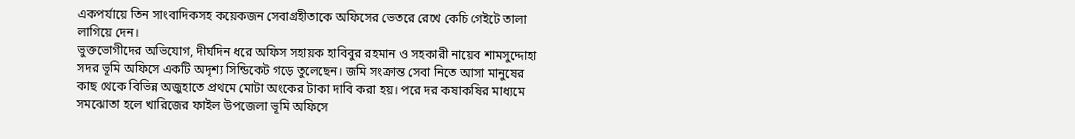একপর্যায়ে তিন সাংবাদিকসহ কয়েকজন সেবাগ্রহীতাকে অফিসের ভেতরে রেখে কেচি গেইটে তালা লাগিয়ে দেন।
ভুক্তভোগীদের অভিযোগ, দীর্ঘদিন ধরে অফিস সহায়ক হাবিবুর রহমান ও সহকারী নায়েব শামসুদ্দোহা সদর ভূমি অফিসে একটি অদৃশ্য সিন্ডিকেট গড়ে তুলেছেন। জমি সংক্রান্ত সেবা নিতে আসা মানুষের কাছ থেকে বিভিন্ন অজুহাতে প্রথমে মোটা অংকের টাকা দাবি করা হয়। পরে দর কষাকষির মাধ্যমে সমঝোতা হলে খারিজের ফাইল উপজেলা ভূমি অফিসে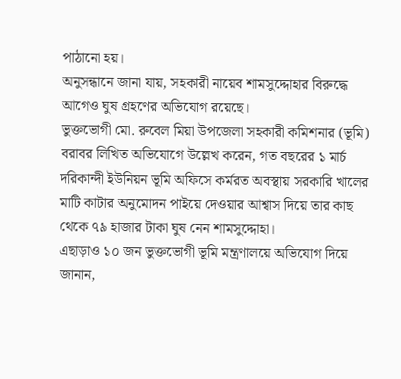পাঠানো হয়।
অনুসন্ধানে জানা যায়, সহকারী নায়েব শামসুদ্দোহার বিরুদ্ধে আগেও ঘুষ গ্রহণের অভিযোগ রয়েছে।
ভুক্তভোগী মো. রুবেল মিয়া উপজেলা সহকারী কমিশনার (ভূমি) বরাবর লিখিত অভিযোগে উল্লেখ করেন, গত বছরের ১ মার্চ দরিকান্দী ইউনিয়ন ভূমি অফিসে কর্মরত অবস্থায় সরকারি খালের মাটি কাটার অনুমোদন পাইয়ে দেওয়ার আশ্বাস দিয়ে তার কাছ থেকে ৭৯ হাজার টাকা ঘুষ নেন শামসুদ্দোহা।
এছাড়াও ১০ জন ভুক্তভোগী ভূমি মন্ত্রণালয়ে অভিযোগ দিয়ে জানান,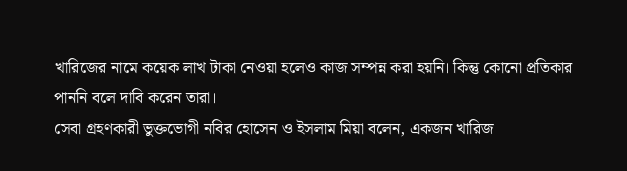খারিজের নামে কয়েক লাখ টাকা নেওয়া হলেও কাজ সম্পন্ন করা হয়নি। কিন্তু কোনো প্রতিকার পাননি বলে দাবি করেন তারা।
সেবা গ্রহণকারী ভুক্তভোগী নবির হোসেন ও ইসলাম মিয়া বলেন, একজন খারিজ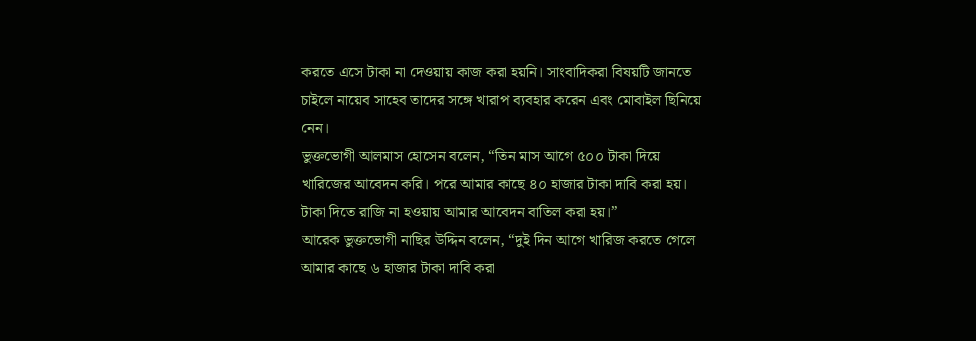করতে এসে টাকা না দেওয়ায় কাজ করা হয়নি। সাংবাদিকরা বিষয়টি জানতে চাইলে নায়েব সাহেব তাদের সঙ্গে খারাপ ব্যবহার করেন এবং মোবাইল ছিনিয়ে নেন।
ভুক্তভোগী আলমাস হোসেন বলেন, “তিন মাস আগে ৫০০ টাকা দিয়ে খারিজের আবেদন করি। পরে আমার কাছে ৪০ হাজার টাকা দাবি করা হয়। টাকা দিতে রাজি না হওয়ায় আমার আবেদন বাতিল করা হয়।”
আরেক ভুক্তভোগী নাছির উদ্দিন বলেন, “দুই দিন আগে খারিজ করতে গেলে আমার কাছে ৬ হাজার টাকা দাবি করা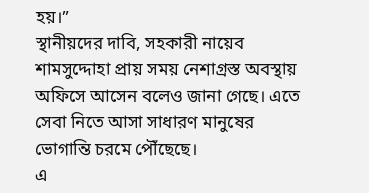হয়।”
স্থানীয়দের দাবি, সহকারী নায়েব শামসুদ্দোহা প্রায় সময় নেশাগ্রস্ত অবস্থায় অফিসে আসেন বলেও জানা গেছে। এতে সেবা নিতে আসা সাধারণ মানুষের ভোগান্তি চরমে পৌঁছেছে।
এ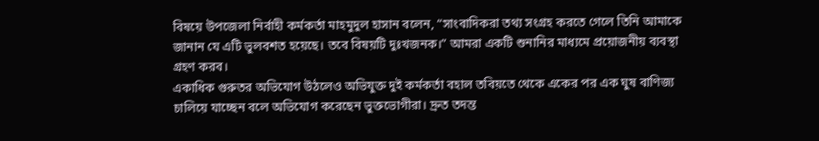বিষয়ে উপজেলা নির্বাহী কর্মকর্তা মাহমুদুল হাসান বলেন, “সাংবাদিকরা তথ্য সংগ্রহ করতে গেলে তিনি আমাকে জানান যে এটি ভুলবশত হয়েছে। তবে বিষয়টি দুঃখজনক।” আমরা একটি শুনানির মাধ্যমে প্রয়োজনীয় ব্যবস্থা গ্রহণ করব।
একাধিক গুরুতর অভিযোগ উঠলেও অভিযুক্ত দুই কর্মকর্তা বহাল তবিয়তে থেকে একের পর এক ঘুষ বাণিজ্য চালিয়ে যাচ্ছেন বলে অভিযোগ করেছেন ভুক্তভোগীরা। দ্রুত তদন্ত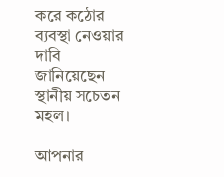করে কঠোর ব্যবস্থা নেওয়ার দাবি জানিয়েছেন স্থানীয় সচেতন মহল।

আপনার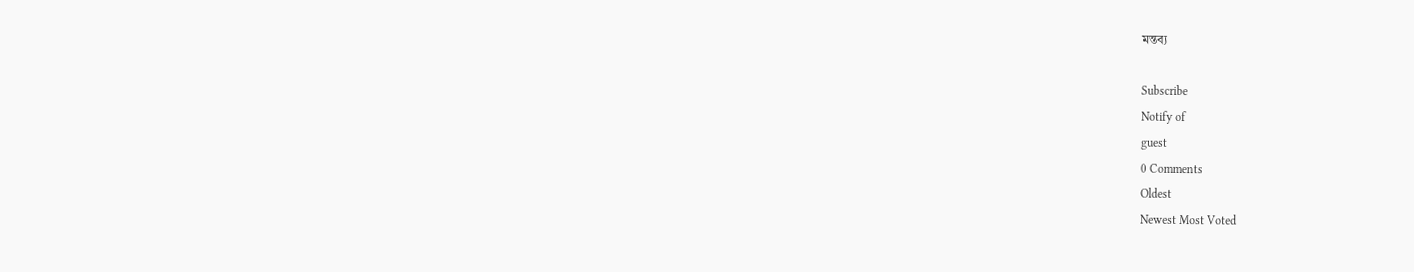মন্তব্য

Subscribe
Notify of
guest
0 Comments
Oldest
Newest Most Voted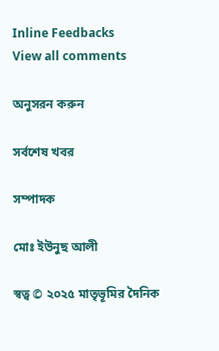Inline Feedbacks
View all comments

অনুসরন করুন

সর্বশেষ খবর

সম্পাদক

মোঃ ইউনুছ আলী

স্বত্ব © ২০২৫ মাতৃভূমির দৈনিক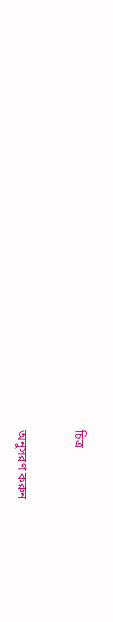চিত্র

অনুসরণ করুন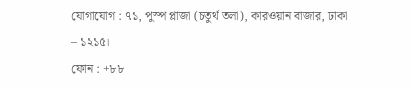যোগাযোগ : ৭১, পুস্প প্লাজা (চতুর্থ তলা), কারওয়ান বাজার, ঢাকা – ১২১৫।
ফোন : +৮৮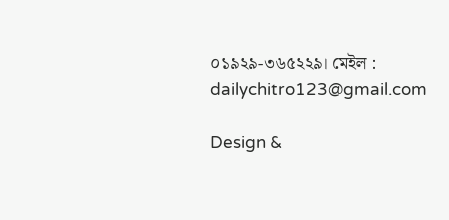০১৯২৯-৩৬৫২২৯। মেইল : dailychitro123@gmail.com

Design &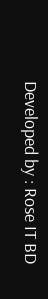Developed by : Rose IT BD